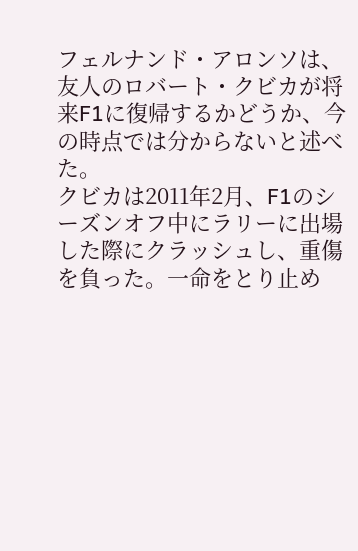フェルナンド・アロンソは、友人のロバート・クビカが将来F1に復帰するかどうか、今の時点では分からないと述べた。
クビカは2011年2月、F1のシーズンオフ中にラリーに出場した際にクラッシュし、重傷を負った。一命をとり止め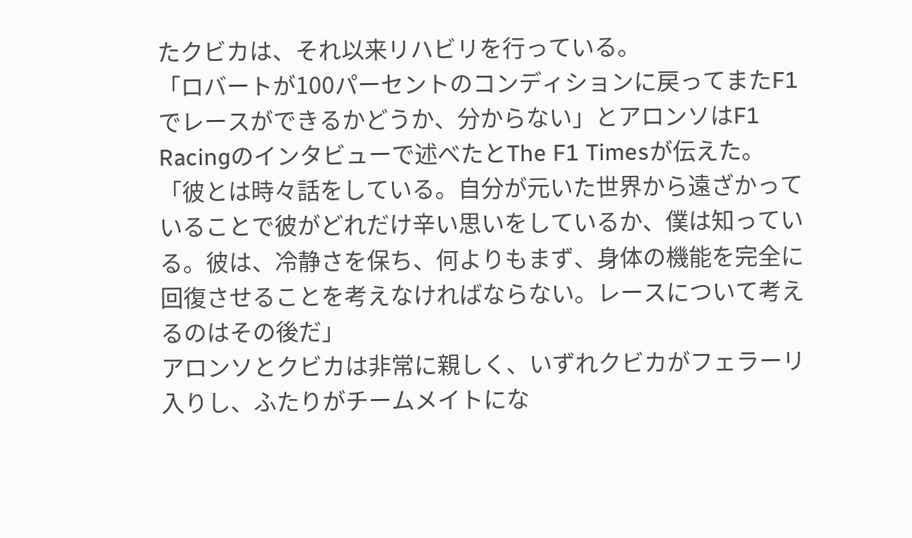たクビカは、それ以来リハビリを行っている。
「ロバートが100パーセントのコンディションに戻ってまたF1でレースができるかどうか、分からない」とアロンソはF1 Racingのインタビューで述べたとThe F1 Timesが伝えた。
「彼とは時々話をしている。自分が元いた世界から遠ざかっていることで彼がどれだけ辛い思いをしているか、僕は知っている。彼は、冷静さを保ち、何よりもまず、身体の機能を完全に回復させることを考えなければならない。レースについて考えるのはその後だ」
アロンソとクビカは非常に親しく、いずれクビカがフェラーリ入りし、ふたりがチームメイトにな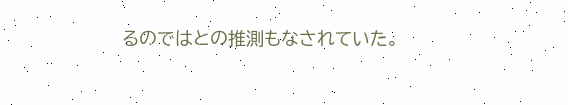るのではとの推測もなされていた。